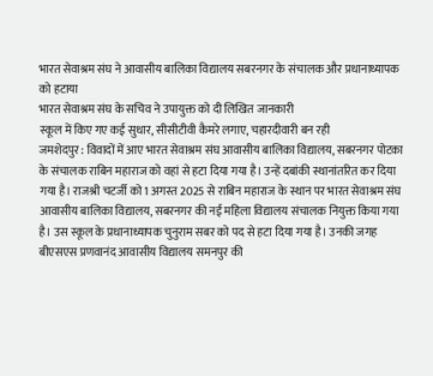भारत सेवाश्रम संघ ने आवासीय बालिका विद्यालय सबरनगर के संचालक और प्रधानाध्यापक को हटाया
भारत सेवाश्रम संघ के सचिव ने उपायुक्त को दी लिखित जानकारी
स्कूल में किए गए कई सुधार, सीसीटीवी कैमरे लगाए, चहारदीवारी बन रही
जमशेदपुर : विवादों में आए भारत सेवाश्रम संघ आवासीय बालिका विद्यालय, सबरनगर पोटका के संचालक राबिन महाराज को वहां से हटा दिया गया है। उन्हें दबांकी स्थानांतरित कर दिया गया है। राजश्री चटर्जी को 1 अगस्त 2025 से राबिन महाराज के स्थान पर भारत सेवाश्रम संघ आवासीय बालिका विद्यालय, सबरनगर की नई महिला विद्यालय संचालक नियुक्त किया गया है। उस स्कूल के प्रधानाध्यापक चुनुराम सबर को पद से हटा दिया गया है। उनकी जगह बीएसएस प्रणवानंद आवासीय विद्यालय समनपुर की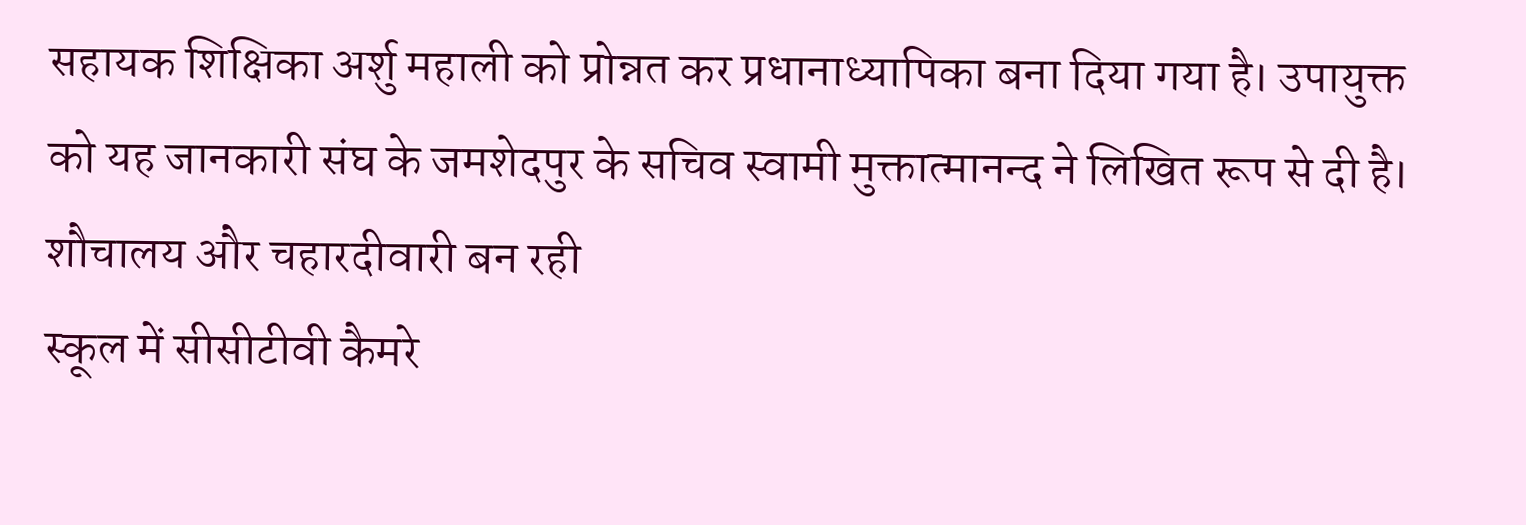सहायक शिक्षिका अर्शु महाली को प्रोन्नत कर प्रधानाध्यापिका बना दिया गया है। उपायुक्त को यह जानकारी संघ के जमशेदपुर के सचिव स्वामी मुक्तात्मानन्द ने लिखित रूप से दी है।
शौचालय और चहारदीवारी बन रही
स्कूल में सीसीटीवी कैमरे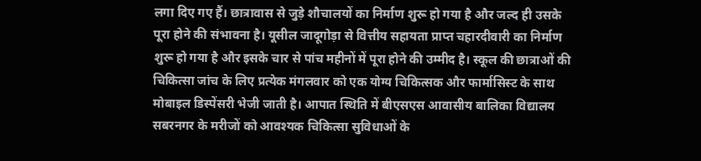लगा दिए गए हैं। छात्रावास से जुड़े शौचालयों का निर्माण शुरू हो गया है और जल्द ही उसके पूरा होने की संभावना है। यूसील जादूगोड़ा से वित्तीय सहायता प्राप्त चहारदीवारी का निर्माण शुरू हो गया है और इसके चार से पांच महीनों में पूरा होने की उम्मीद है। स्कूल की छात्राओं की चिकित्सा जांच के लिए प्रत्येक मंगलवार को एक योग्य चिकित्सक और फार्मासिस्ट के साथ मोबाइल डिस्पेंसरी भेजी जाती है। आपात स्थिति में बीएसएस आवासीय बालिका विद्यालय सबरनगर के मरीजों को आवश्यक चिकित्सा सुविधाओं के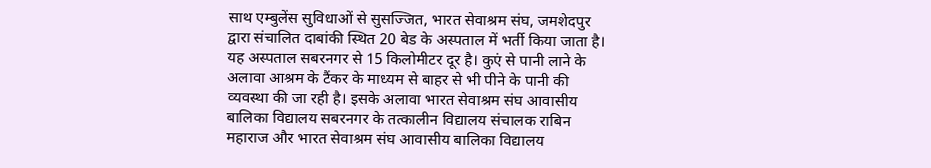साथ एम्बुलेंस सुविधाओं से सुसज्जित, भारत सेवाश्रम संघ, जमशेदपुर द्वारा संचालित दाबांकी स्थित 20 बेड के अस्पताल में भर्ती किया जाता है। यह अस्पताल सबरनगर से 15 किलोमीटर दूर है। कुएं से पानी लाने के अलावा आश्रम के टैंकर के माध्यम से बाहर से भी पीने के पानी की व्यवस्था की जा रही है। इसके अलावा भारत सेवाश्रम संघ आवासीय बालिका विद्यालय सबरनगर के तत्कालीन विद्यालय संचालक राबिन महाराज और भारत सेवाश्रम संघ आवासीय बालिका विद्यालय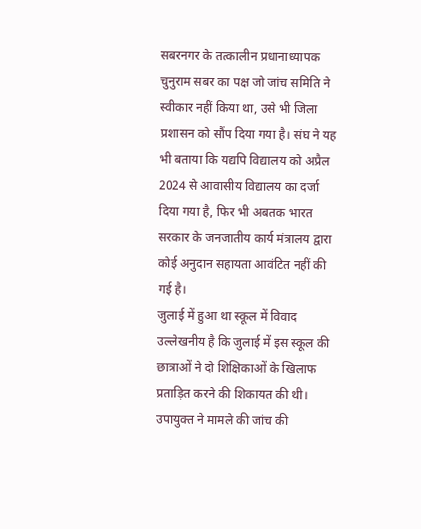सबरनगर के तत्कालीन प्रधानाध्यापक चुनुराम सबर का पक्ष जो जांच समिति ने स्वीकार नहीं किया था, उसे भी जिला प्रशासन को सौंप दिया गया है। संघ ने यह भी बताया कि यद्यपि विद्यालय को अप्रैल 2024 से आवासीय विद्यालय का दर्जा दिया गया है, फिर भी अबतक भारत सरकार के जनजातीय कार्य मंत्रालय द्वारा कोई अनुदान सहायता आवंटित नहीं की गई है।
जुलाई में हुआ था स्कूल में विवाद
उल्लेखनीय है कि जुलाई में इस स्कूल की छात्राओं ने दो शिक्षिकाओं के खिलाफ प्रताड़ित करने की शिकायत की थी। उपायुक्त ने मामले की जांच की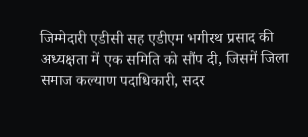जिम्मेदारी एडीसी सह एडीएम भगीरथ प्रसाद की अध्यक्षता में एक समिति को सौंप दी, जिसमें जिला समाज कल्याण पदाधिकारी, सदर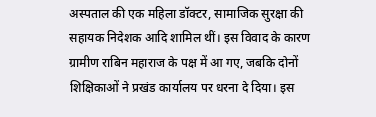अस्पताल की एक महिला डॉक्टर, सामाजिक सुरक्षा की सहायक निदेशक आदि शामिल थीं। इस विवाद के कारण ग्रामीण राबिन महाराज के पक्ष में आ गए, जबकि दोनों शिक्षिकाओं ने प्रखंड कार्यालय पर धरना दे दिया। इस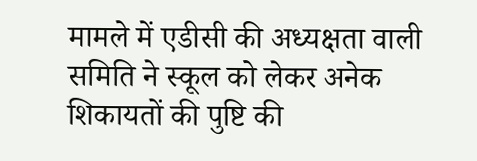मामले में एडीसी की अध्यक्षता वाली समिति ने स्कूल को लेकर अनेक शिकायतों की पुष्टि की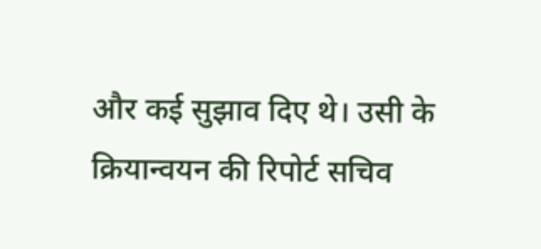और कई सुझाव दिए थे। उसी के क्रियान्वयन की रिपोर्ट सचिव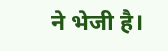ने भेजी है।